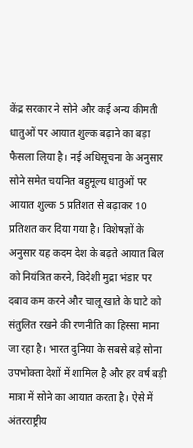केंद्र सरकार ने सोने और कई अन्य कीमती धातुओं पर आयात शुल्क बढ़ाने का बड़ा फैसला लिया है। नई अधिसूचना के अनुसार सोने समेत चयनित बहुमूल्य धातुओं पर आयात शुल्क 5 प्रतिशत से बढ़ाकर 10 प्रतिशत कर दिया गया है। विशेषज्ञों के अनुसार यह कदम देश के बढ़ते आयात बिल को नियंत्रित करने, विदेशी मुद्रा भंडार पर दबाव कम करने और चालू खाते के घाटे को संतुलित रखने की रणनीति का हिस्सा माना जा रहा है। भारत दुनिया के सबसे बड़े सोना उपभोक्ता देशों में शामिल है और हर वर्ष बड़ी मात्रा में सोने का आयात करता है। ऐसे में अंतरराष्ट्रीय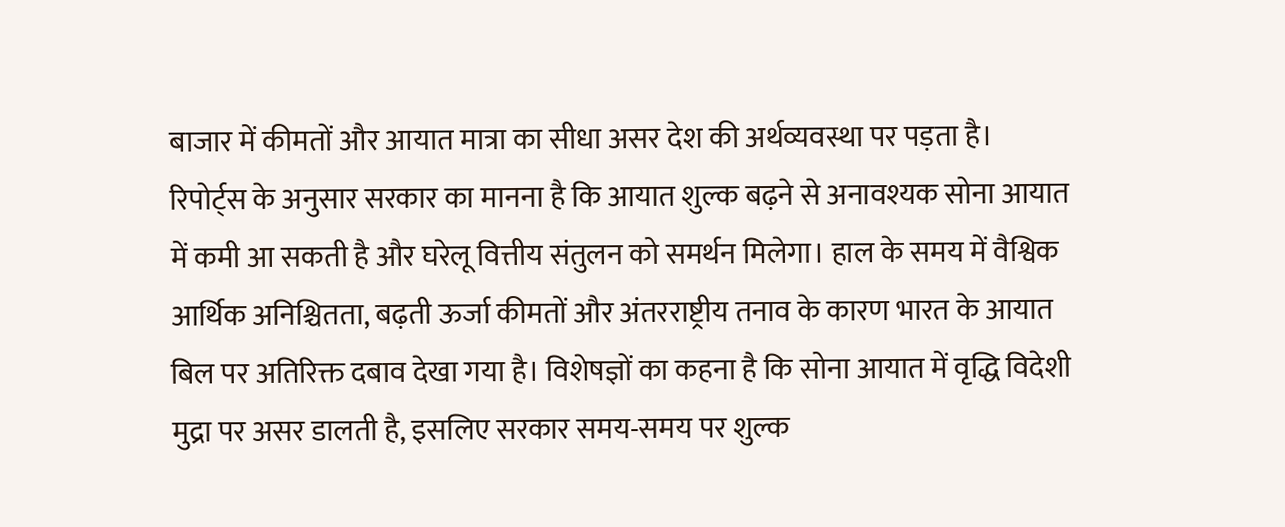बाजार में कीमतों और आयात मात्रा का सीधा असर देश की अर्थव्यवस्था पर पड़ता है। रिपोर्ट्स के अनुसार सरकार का मानना है कि आयात शुल्क बढ़ने से अनावश्यक सोना आयात में कमी आ सकती है और घरेलू वित्तीय संतुलन को समर्थन मिलेगा। हाल के समय में वैश्विक आर्थिक अनिश्चितता, बढ़ती ऊर्जा कीमतों और अंतरराष्ट्रीय तनाव के कारण भारत के आयात बिल पर अतिरिक्त दबाव देखा गया है। विशेषज्ञों का कहना है कि सोना आयात में वृद्धि विदेशी मुद्रा पर असर डालती है, इसलिए सरकार समय-समय पर शुल्क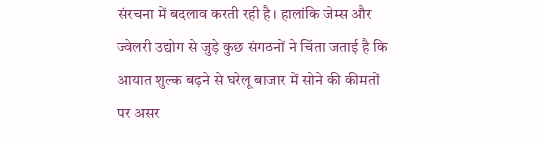संरचना में बदलाव करती रही है। हालांकि जेम्स और ज्वेलरी उद्योग से जुड़े कुछ संगठनों ने चिंता जताई है कि आयात शुल्क बढ़ने से घरेलू बाजार में सोने की कीमतों पर असर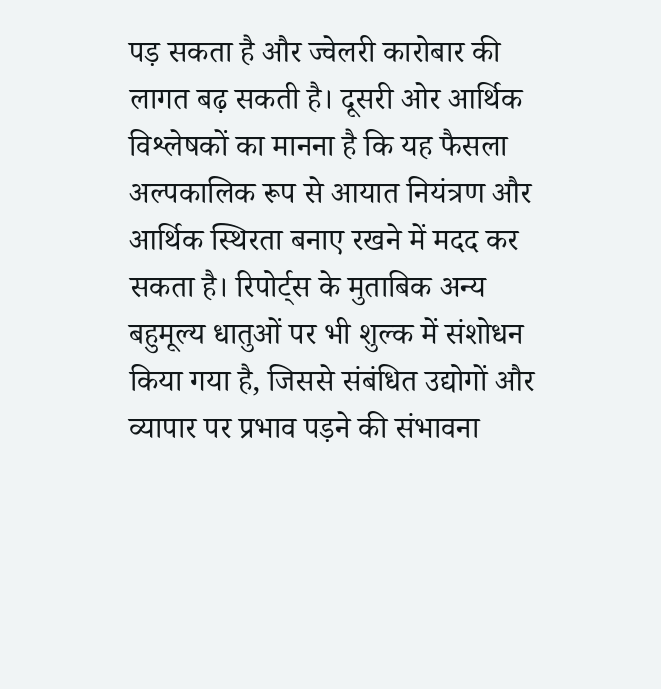पड़ सकता है और ज्वेलरी कारोबार की लागत बढ़ सकती है। दूसरी ओर आर्थिक विश्लेषकों का मानना है कि यह फैसला अल्पकालिक रूप से आयात नियंत्रण और आर्थिक स्थिरता बनाए रखने में मदद कर सकता है। रिपोर्ट्स के मुताबिक अन्य बहुमूल्य धातुओं पर भी शुल्क में संशोधन किया गया है, जिससे संबंधित उद्योगों और व्यापार पर प्रभाव पड़ने की संभावना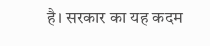है। सरकार का यह कदम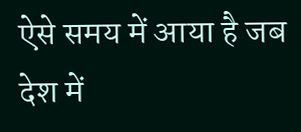ऐसे समय में आया है जब देश में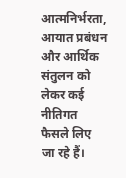आत्मनिर्भरता, आयात प्रबंधन और आर्थिक संतुलन को लेकर कई नीतिगत फैसले लिए जा रहे हैं।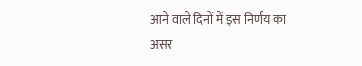आने वाले दिनों में इस निर्णय का असर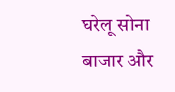घरेलू सोना बाजार और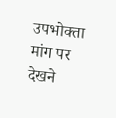उपभोक्ता मांग पर देखने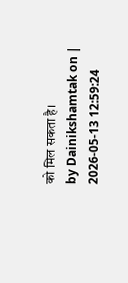को मिल सकता है।
by Dainikshamtak on | 2026-05-13 12:59:24